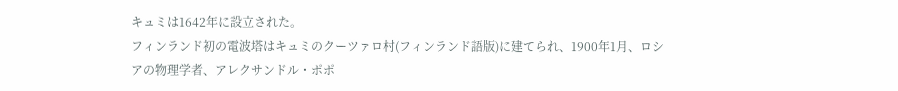キュミは1642年に設立された。
フィンランド初の電波塔はキュミのクーツァロ村(フィンランド語版)に建てられ、1900年1月、ロシアの物理学者、アレクサンドル・ポポ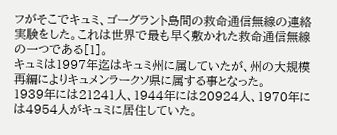フがそこでキュミ、ゴーグラント島間の救命通信無線の連絡実験をした。これは世界で最も早く敷かれた救命通信無線の一つである[1]。
キュミは1997年迄はキュミ州に属していたが、州の大規模再編によりキュメンラークソ県に属する事となった。
1939年には21241人、1944年には20924人、1970年には4954人がキュミに居住していた。